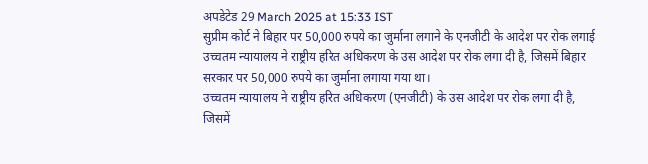अपडेटेड 29 March 2025 at 15:33 IST
सुप्रीम कोर्ट ने बिहार पर 50,000 रुपये का जुर्माना लगाने के एनजीटी के आदेश पर रोक लगाई
उच्चतम न्यायालय ने राष्ट्रीय हरित अधिकरण के उस आदेश पर रोक लगा दी है, जिसमें बिहार सरकार पर 50,000 रुपये का जुर्माना लगाया गया था।
उच्चतम न्यायालय ने राष्ट्रीय हरित अधिकरण (एनजीटी) के उस आदेश पर रोक लगा दी है, जिसमें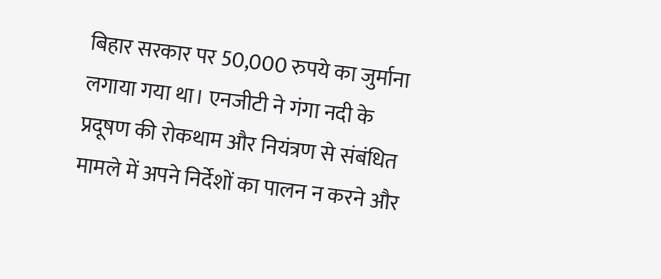बिहार सरकार पर 50,000 रुपये का जुर्माना लगाया गया था। एनजीटी ने गंगा नदी के प्रदूषण की रोकथाम और नियंत्रण से संबंधित मामले में अपने निर्देशों का पालन न करने और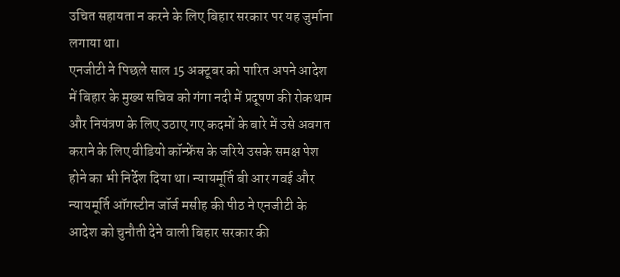उचित सहायता न करने के लिए बिहार सरकार पर यह जुर्माना लगाया था।
एनजीटी ने पिछले साल 15 अक्टूबर को पारित अपने आदेश में बिहार के मुख्य सचिव को गंगा नदी में प्रदूषण की रोकथाम और नियंत्रण के लिए उठाए गए कदमों के बारे में उसे अवगत कराने के लिए वीडियो कॉन्फ्रेंस के जरिये उसके समक्ष पेश होने का भी निर्देश दिया था। न्यायमूर्ति बी आर गवई और न्यायमूर्ति ऑगस्टीन जॉर्ज मसीह की पीठ ने एनजीटी के आदेश को चुनौती देने वाली बिहार सरकार की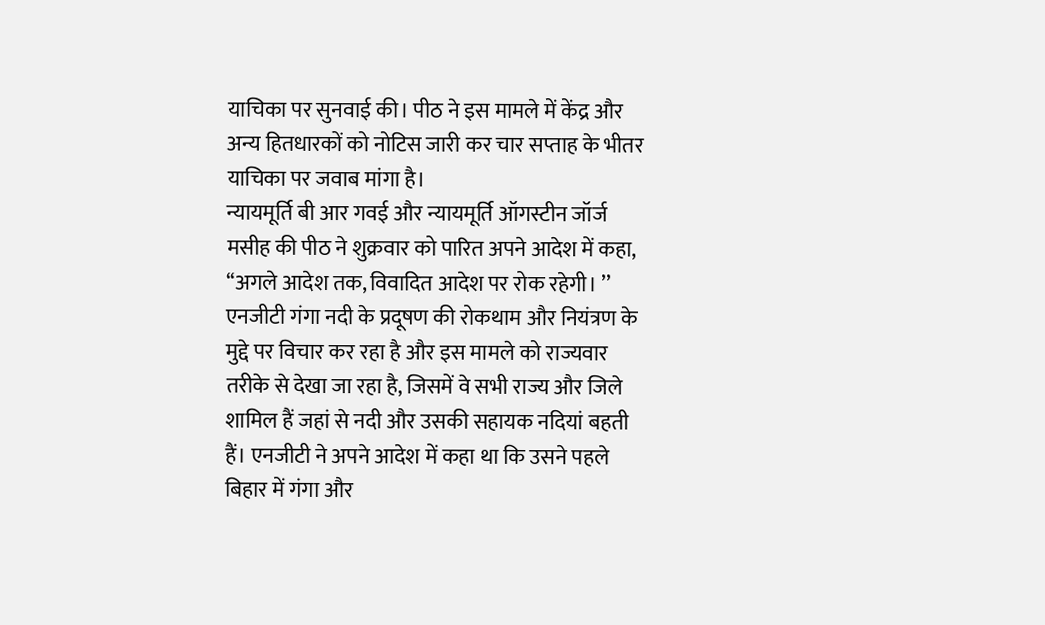याचिका पर सुनवाई की। पीठ ने इस मामले में केंद्र और अन्य हितधारकों को नोटिस जारी कर चार सप्ताह के भीतर याचिका पर जवाब मांगा है।
न्यायमूर्ति बी आर गवई और न्यायमूर्ति ऑगस्टीन जॉर्ज मसीह की पीठ ने शुक्रवार को पारित अपने आदेश में कहा, ‘‘अगले आदेश तक, विवादित आदेश पर रोक रहेगी। ’’ एनजीटी गंगा नदी के प्रदूषण की रोकथाम और नियंत्रण के मुद्दे पर विचार कर रहा है और इस मामले को राज्यवार तरीके से देखा जा रहा है, जिसमें वे सभी राज्य और जिले शामिल हैं जहां से नदी और उसकी सहायक नदियां बहती हैं। एनजीटी ने अपने आदेश में कहा था कि उसने पहले बिहार में गंगा और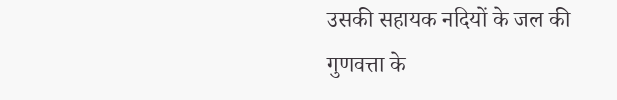उसकी सहायक नदियों के जल की गुणवत्ता के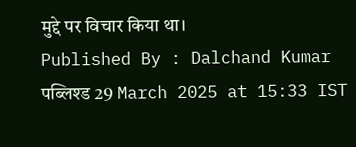मुद्दे पर विचार किया था।
Published By : Dalchand Kumar
पब्लिश्ड 29 March 2025 at 15:33 IST